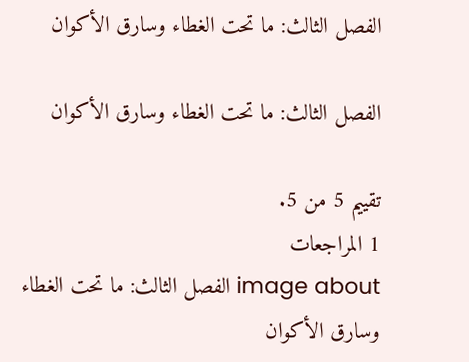الفصل الثالث: ما تحت الغطاء وسارق الأكوان

الفصل الثالث: ما تحت الغطاء وسارق الأكوان

تقييم 5 من 5.
1 المراجعات
image about الفصل الثالث: ما تحت الغطاء وسارق الأكوان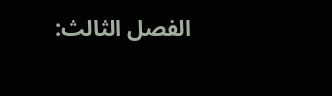الفصل الثالث: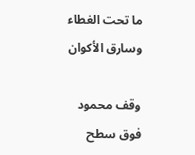ما تحت الغطاء وسارق الأكوان

وقف محمود فوق سطح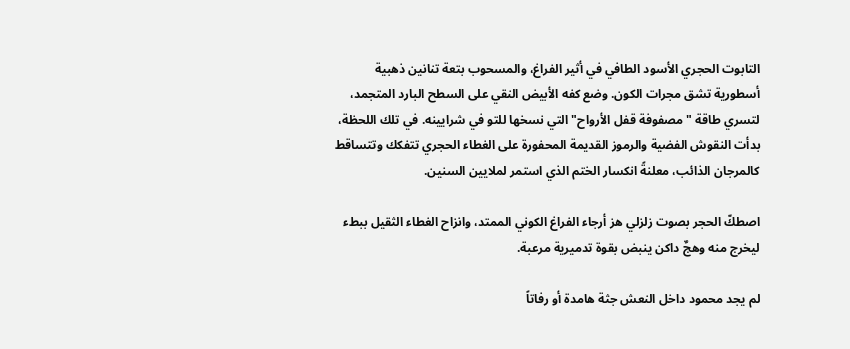التابوت الحجري الأسود الطافي في أثير الفراغ، والمسحوب بتعة تنانين ذهبية أسطورية تشق مجرات الكون. وضع كفه الأبيض النقي على السطح البارد المتجمد، لتسري طاقة "مصفوفة قفل الأرواح" التي نسخها للتو في شرايينه. في تلك اللحظة، بدأت النقوش الفضية والرموز القديمة المحفورة على الغطاء الحجري تتفكك وتتساقط كالمرجان الذائب، معلنةً انكسار الختم الذي استمر لملايين السنين.

اصطكّ الحجر بصوت زلزلي هز أرجاء الفراغ الكوني الممتد، وانزاح الغطاء الثقيل ببطء ليخرج منه وهجٌ داكن ينبض بقوة تدميرية مرعبة.

لم يجد محمود داخل النعش جثة هامدة أو رفاتاً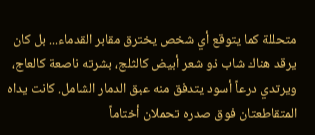متحللة كما يتوقع أي شخص يخترق مقابر القدماء... بل كان يرقد هناك شاب ذو شعر أبيض كالثلج، بشرته ناصعة كالعاج، ويرتدي درعاً أسود يتدفق منه عبق الدمار الشامل. كانت يداه المتقاطعتان فوق صدره تحملان أختاماً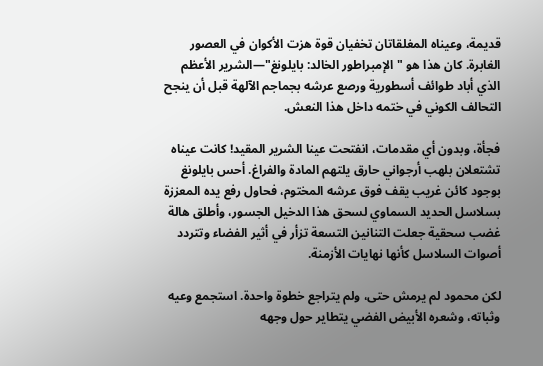قديمة، وعيناه المغلقاتان تخفيان قوة هزت الأكوان في العصور الغابرة. كان هذا هو "الإمبراطور الخالد: بايلونغ"—الشرير الأعظم الذي أباد طوائف أسطورية ورصع عرشه بجماجم الآلهة قبل أن ينجح التحالف الكوني في ختمه داخل هذا النعش.

فجأة، وبدون أي مقدمات، انفتحت عينا الشرير المقيد! كانت عيناه تشتعلان بلهب أرجواني حارق يلتهم المادة والفراغ. أحس بايلونغ بوجود كائن غريب يقف فوق عرشه المختوم، فحاول رفع يده المعززة بسلاسل الحديد السماوي لسحق هذا الدخيل الجسور، وأطلق هالة غضب سحقية جعلت التنانين التسعة تزأر في أثير الفضاء وتتردد أصوات السلاسل كأنها نهايات الأزمنة.

لكن محمود لم يرمش حتى، ولم يتراجع خطوة واحدة. استجمع وعيه وثباته، وشعره الأبيض الفضي يتطاير حول وجهه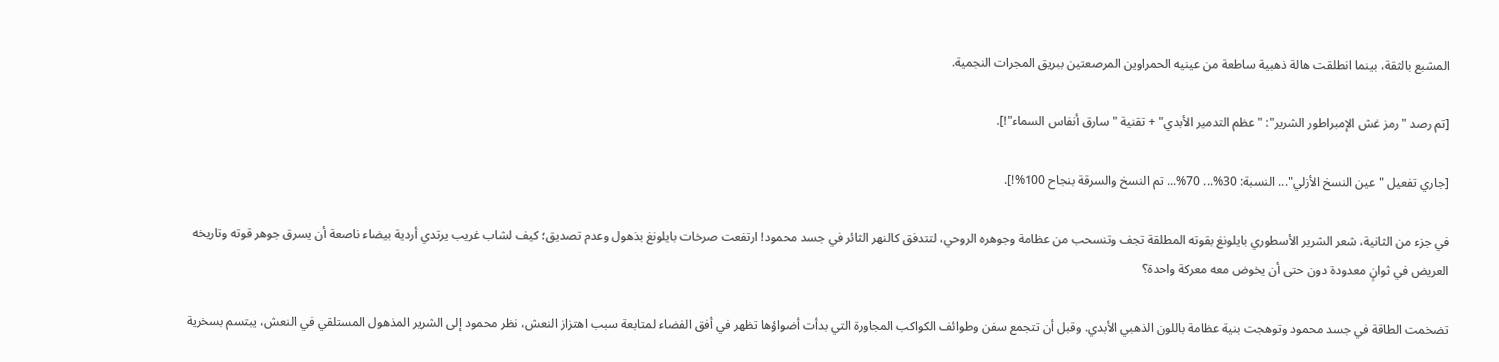المشبع بالثقة، بينما انطلقت هالة ذهبية ساطعة من عينيه الحمراوين المرصعتين ببريق المجرات النجمية.

[تم رصد "رمز غش الإمبراطور الشرير": "عظم التدمير الأبدي" + تقنية "سارق أنفاس السماء"!].

[جاري تفعيل "عين النسخ الأزلي"... النسبة: 30%... 70%... تم النسخ والسرقة بنجاح 100%!].

في جزء من الثانية، شعر الشرير الأسطوري بايلونغ بقوته المطلقة تجف وتنسحب من عظامة وجوهره الروحي، لتتدفق كالنهر الثائر في جسد محمود! ارتفعت صرخات بايلونغ بذهول وعدم تصديق؛ كيف لشاب غريب يرتدي أردية بيضاء ناصعة أن يسرق جوهر قوته وتاريخه العريض في ثوانٍ معدودة دون حتى أن يخوض معه معركة واحدة؟

تضخمت الطاقة في جسد محمود وتوهجت بنية عظامة باللون الذهبي الأبدي. وقبل أن تتجمع سفن وطوائف الكواكب المجاورة التي بدأت أضواؤها تظهر في أفق الفضاء لمتابعة سبب اهتزاز النعش، نظر محمود إلى الشرير المذهول المستلقي في النعش، يبتسم بسخرية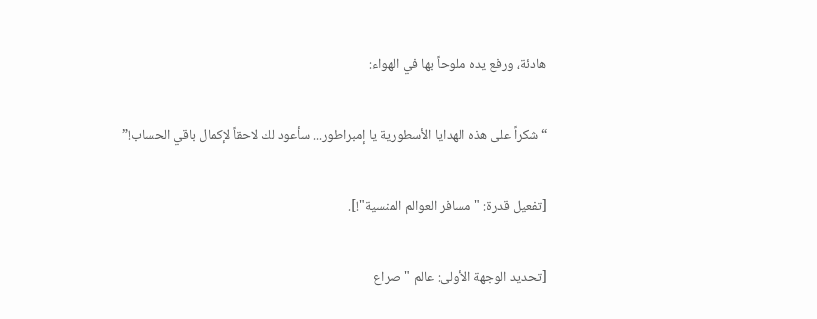هادئة، ورفع يده ملوحاً بها في الهواء:

“شكراً على هذه الهدايا الأسطورية يا إمبراطور... سأعود لك لاحقاً لإكمال باقي الحساب!”

[تفعيل قدرة: "مسافر العوالم المنسية"!].

[تحديد الوجهة الأولى: عالم "صراع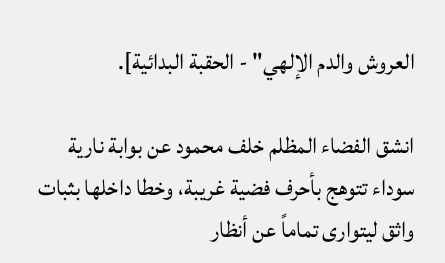العروش والدم الإلهي" - الحقبة البدائية].

انشق الفضاء المظلم خلف محمود عن بوابة نارية سوداء تتوهج بأحرف فضية غريبة، وخطا داخلها بثبات واثق ليتوارى تماماً عن أنظار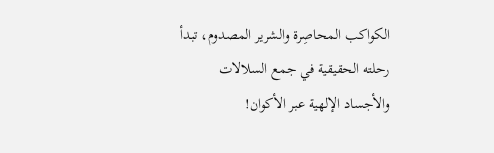الكواكب المحاصِرة والشرير المصدوم، تبدأ رحلته الحقيقية في جمع السلالات والأجساد الإلهية عبر الأكوان!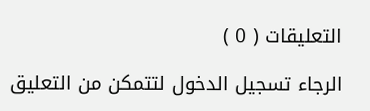التعليقات ( 0 )

الرجاء تسجيل الدخول لتتمكن من التعليق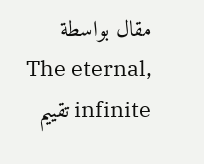مقال بواسطة
The eternal, infinite تقييم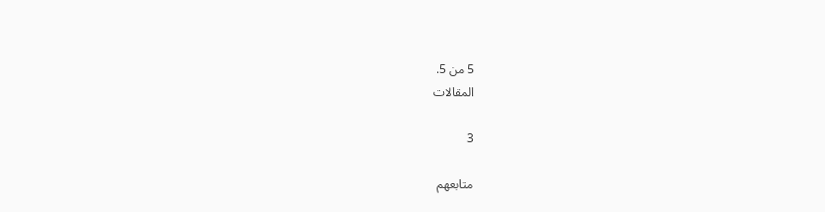5 من 5.
المقالات

3

متابعهم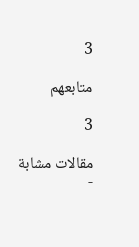3

متابعهم

3

مقالات مشابة
-